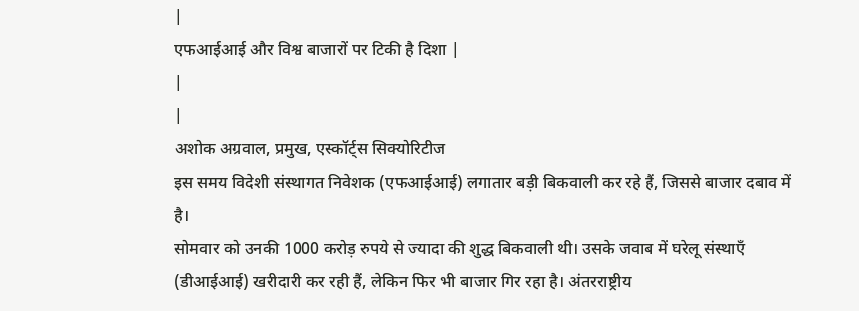|
एफआईआई और विश्व बाजारों पर टिकी है दिशा |
|
|
अशोक अग्रवाल, प्रमुख, एस्कॉर्ट्स सिक्योरिटीज
इस समय विदेशी संस्थागत निवेशक (एफआईआई) लगातार बड़ी बिकवाली कर रहे हैं, जिससे बाजार दबाव में है।
सोमवार को उनकी 1000 करोड़ रुपये से ज्यादा की शुद्ध बिकवाली थी। उसके जवाब में घरेलू संस्थाएँ (डीआईआई) खरीदारी कर रही हैं, लेकिन फिर भी बाजार गिर रहा है। अंतरराष्ट्रीय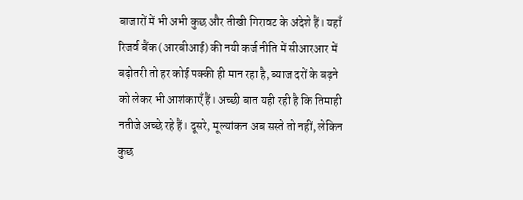बाजारों में भी अभी कुछ और तीखी गिरावट के अंदेशे हैं। यहाँ रिजर्व बैंक (आरबीआई) की नयी कर्ज नीति में सीआरआर में बढ़ोतरी तो हर कोई पक्की ही मान रहा है, ब्याज दरों के बढ़ने को लेकर भी आशंकाएँ हैं। अच्छी बात यही रही है कि तिमाही नतीजे अच्छे रहे हैं। दूसरे, मूल्यांकन अब सस्ते तो नहीं, लेकिन कुछ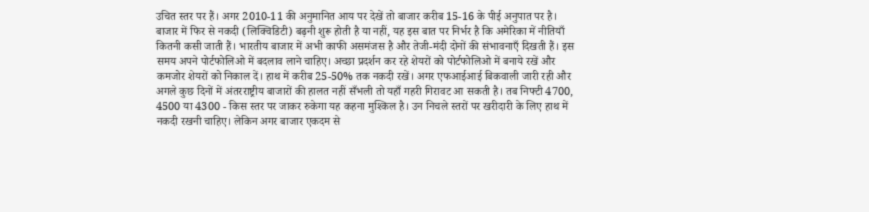उचित स्तर पर हैं। अगर 2010-11 की अनुमानित आय पर देखें तो बाजार करीब 15-16 के पीई अनुपात पर है। बाजार में फिर से नकदी (लिक्विडिटी) बढ़नी शुरू होती है या नहीं, यह इस बात पर निर्भर है कि अमेरिका में नीतियाँ कितनी कसी जाती हैं। भारतीय बाजार में अभी काफी असमंजस है और तेजी-मंदी दोनों की संभावनाएँ दिखती हैं। इस समय अपने पोर्टफोलिओ में बदलाव लाने चाहिए। अच्छा प्रदर्शन कर रहे शेयरों को पोर्टफोलिओ में बनाये रखें और कमजोर शेयरों को निकाल दें। हाथ में करीब 25-50% तक नकदी रखें। अगर एफआईआई बिकवाली जारी रही और अगले कुछ दिनों में अंतरराष्ट्रीय बाजारों की हालत नहीं सँभली तो यहाँ गहरी गिरावट आ सकती है। तब निफ्टी 4700, 4500 या 4300 - किस स्तर पर जाकर रुकेगा यह कहना मुश्किल है। उन निचले स्तरों पर खरीदारी के लिए हाथ में नकदी रखनी चाहिए। लेकिन अगर बाजार एकदम से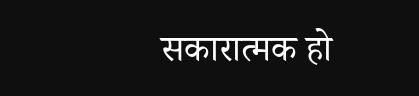सकारात्मक हो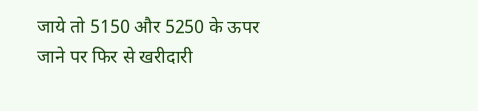जाये तो 5150 और 5250 के ऊपर जाने पर फिर से खरीदारी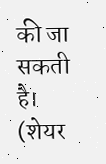की जा सकती है। (शेयर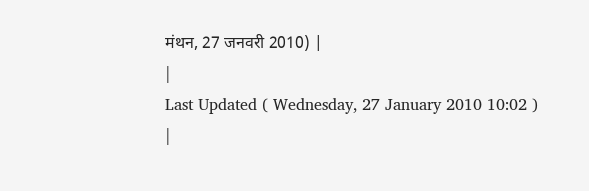मंथन, 27 जनवरी 2010) |
|
Last Updated ( Wednesday, 27 January 2010 10:02 )
|